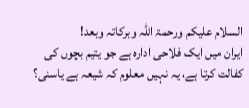السلام علیکم ورحمۃ اللہ وبرکاتہ وبعد!
ایران میں ایک فلاحی ادارہ ہے جو یتیم بچوں کی کفالت کرتا ہے، یہ نہیں معلوم کہ شیعہ ہے یاسنی؟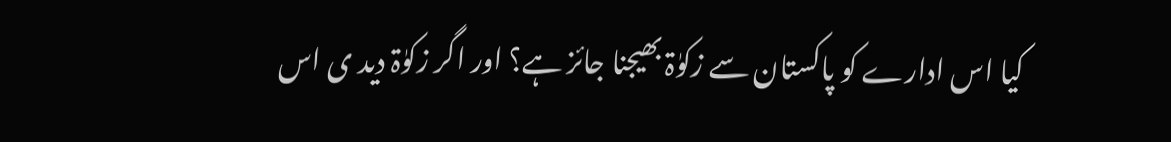کیا اس ادارے کو پاکستان سے زکوٰۃ بھیجنا جائز ہے؟ اور اگر زکوٰۃ دید ی اس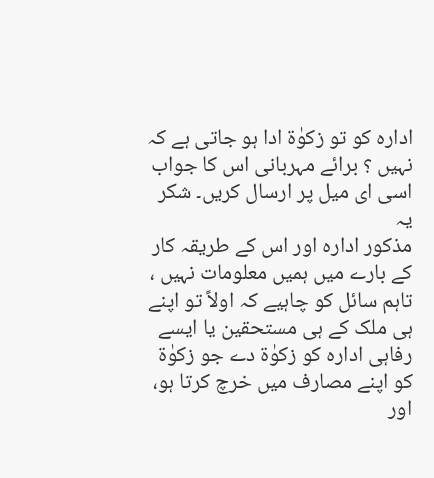ادارہ کو تو زکوٰۃ ادا ہو جاتی ہے کہ نہیں ؟ برائے مہربانی اس کا جواب اسی ای میل پر ارسال کریں۔ شکر یہ
مذکور ادارہ اور اس کے طریقہ کار کے بارے میں ہمیں معلومات نہیں ، تاہم سائل کو چاہیے کہ اولاً تو اپنے ہی ملک کے ہی مستحقین یا ایسے رفاہی ادارہ کو زکوٰۃ دے جو زکوٰۃ کو اپنے مصارف میں خرچ کرتا ہو، اور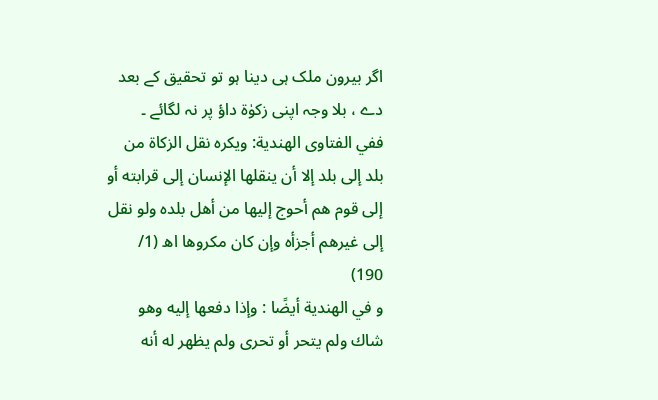اگر بیرون ملک ہی دینا ہو تو تحقیق کے بعد دے ، بلا وجہ اپنی زکوٰۃ داؤ پر نہ لگائے ۔
ففي الفتاوى الهندية: ويكره نقل الزكاة من بلد إلى بلد إلا أن ينقلها الإنسان إلى قرابته أو إلى قوم هم أحوج إليها من أهل بلده ولو نقل إلى غيرهم أجزأه وإن كان مكروها اھ (1/ 190)
و في الهندية أيضًا : وإذا دفعها إليه وهو شاك ولم يتحر أو تحرى ولم يظهر له أنه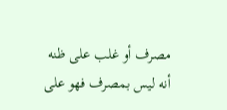مصرف أو غلب على ظنه أنه ليس بمصرف فهو على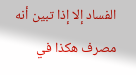الفساد إلا إذا تبين أنه مصرف هكذا في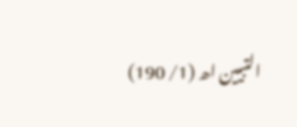التبيين اھ (1/ 190)